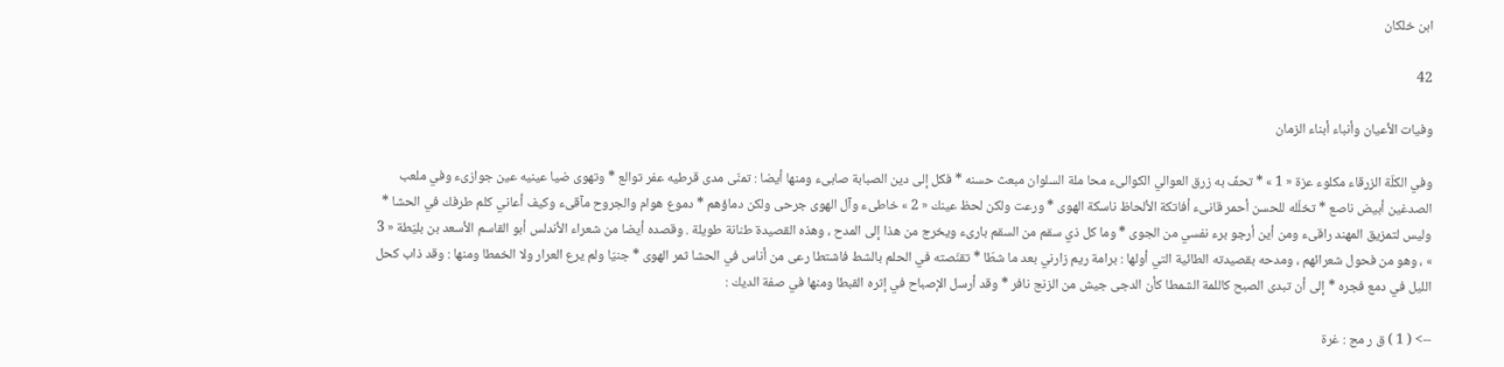ابن خلكان

42

وفيات الأعيان وأنباء أبناء الزمان

وفي الكلّة الزرقاء مكلوء عزة « 1 » * تحفّ به زرق العوالي الكوالىء محا ملة السلوان مبعث حسنه * فكل إلى دين الصبابة صابىء ومنها أيضا : تمنّى مدى قرطيه عفر توالع * وتهوى ضيا عينيه عين جوازىء وفي ملعب الصدغين أبيض ناصع * تخلّله للحسن أحمر قانىء أفاتكة الألحاظ ناسكة الهوى * ورعت ولكن لحظ عينك « 2 » خاطىء وآل الهوى جرحى ولكن دماؤهم * دموع هوام والجروح مآقىء وكيف أعاني كلم طرفك في الحشا * وليس لتمزيق المهند راقىء ومن أين أرجو برء نفسي من الجوى * وما كل ذي سقم من السقم بارىء ويخرج من هذا إلى المدح ، وهذه القصيدة طنانة طويلة . وقصده أيضا من شعراء الأندلس أبو القاسم الأسعد بن بليّطة « 3 » ، وهو من فحول شعرائهم ، ومدحه بقصيدته الطائية التي أولها : برامة ريم زارني بعد ما شطّا * تقنّصته في الحلم بالشط فاشتطا رعى من أناس في الحشا ثمر الهوى * جنيّا ولم يرع العرار ولا الخمطا ومنها : وقد ذاب كحل الليل في دمع فجره * إلى أن تبدى الصبح كاللمة الشمطا كأن الدجى جيش من الزنج نافر * وقد أرسل الإصباح في إثره القبطا ومنها في صفة الديك :

--> ( 1 ) ق ر مج : غرة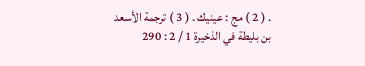. ( 2 ) مج : عينيك . ( 3 ) ترجمة الأسعد بن بليطة في الذخيرة 1 / 2 : 290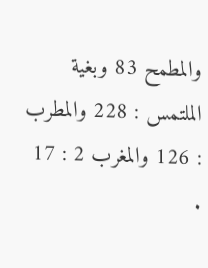والمطمح 83 وبغية الملتمس : 228 والمطرب : 126 والمغرب 2 : 17 .